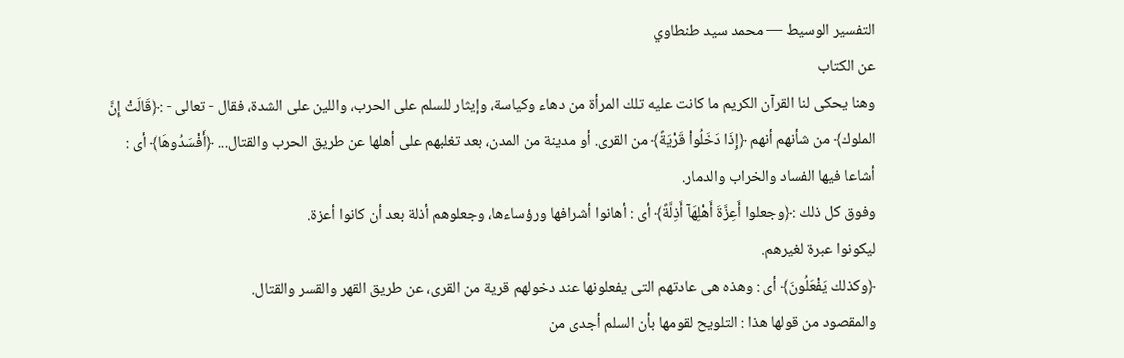التفسير الوسيط — محمد سيد طنطاوي
عن الكتاب
وهنا يحكى لنا القرآن الكريم ما كانت عليه تلك المرأة من دهاء وكياسة، وإيثار للسلم على الحرب، واللين على الشدة، فقال - تعالى - :﴿قَالَتْ إِنَّ الملوك﴾ من شأنهم أنهم ﴿إِذَا دَخَلُواْ قَرْيَةً﴾ من القرى. أو مدينة من المدن، بعد تغلبهم على أهلها عن طريق الحرب والقتال... ﴿أَفْسَدُوهَا﴾ أى : أشاعا فيها الفساد والخراب والدمار.
وفوق كل ذلك :﴿وجعلوا أَعِزَّةَ أَهْلِهَآ أَذِلَّةً﴾ أى : أهانوا أشرافها ورؤساءها، وجعلوهم أذلة بعد أن كانوا أعزة.
ليكونوا عبرة لغيرهم.
﴿وكذلك يَفْعَلُونَ﴾ أى : وهذه هى عادتهم التى يفعلونها عند دخولهم قرية من القرى، عن طريق القهر والقسر والقتال.
والمقصود من قولها هذا : التلويح لقومها بأن السلم أجدى من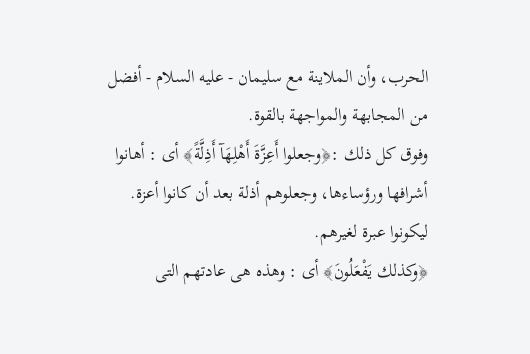الحرب، وأن الملاينة مع سليمان - عليه السلام - أفضل من المجابهة والمواجهة بالقوة.
وفوق كل ذلك :﴿وجعلوا أَعِزَّةَ أَهْلِهَآ أَذِلَّةً﴾ أى : أهانوا أشرافها ورؤساءها، وجعلوهم أذلة بعد أن كانوا أعزة.
ليكونوا عبرة لغيرهم.
﴿وكذلك يَفْعَلُونَ﴾ أى : وهذه هى عادتهم التى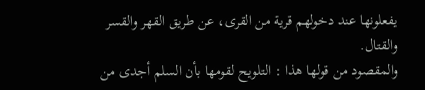يفعلونها عند دخولهم قرية من القرى، عن طريق القهر والقسر والقتال.
والمقصود من قولها هذا : التلويح لقومها بأن السلم أجدى من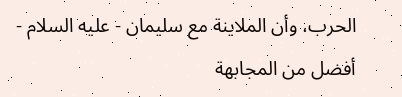الحرب، وأن الملاينة مع سليمان - عليه السلام - أفضل من المجابهة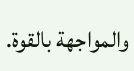والمواجهة بالقوة.